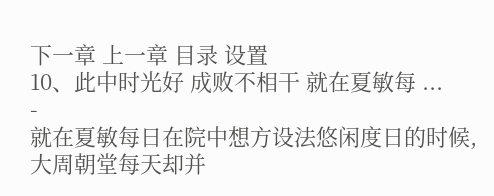下一章 上一章 目录 设置
10、此中时光好 成败不相干 就在夏敏每 ...
-
就在夏敏每日在院中想方设法悠闲度日的时候,大周朝堂每天却并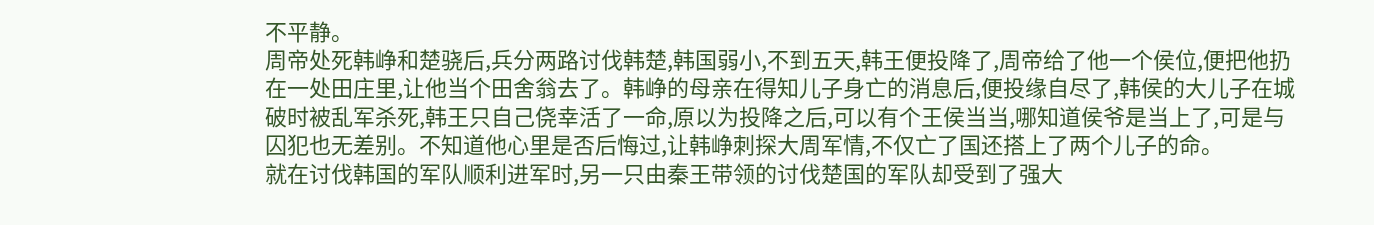不平静。
周帝处死韩峥和楚骁后,兵分两路讨伐韩楚,韩国弱小,不到五天,韩王便投降了,周帝给了他一个侯位,便把他扔在一处田庄里,让他当个田舍翁去了。韩峥的母亲在得知儿子身亡的消息后,便投缘自尽了,韩侯的大儿子在城破时被乱军杀死,韩王只自己侥幸活了一命,原以为投降之后,可以有个王侯当当,哪知道侯爷是当上了,可是与囚犯也无差别。不知道他心里是否后悔过,让韩峥刺探大周军情,不仅亡了国还搭上了两个儿子的命。
就在讨伐韩国的军队顺利进军时,另一只由秦王带领的讨伐楚国的军队却受到了强大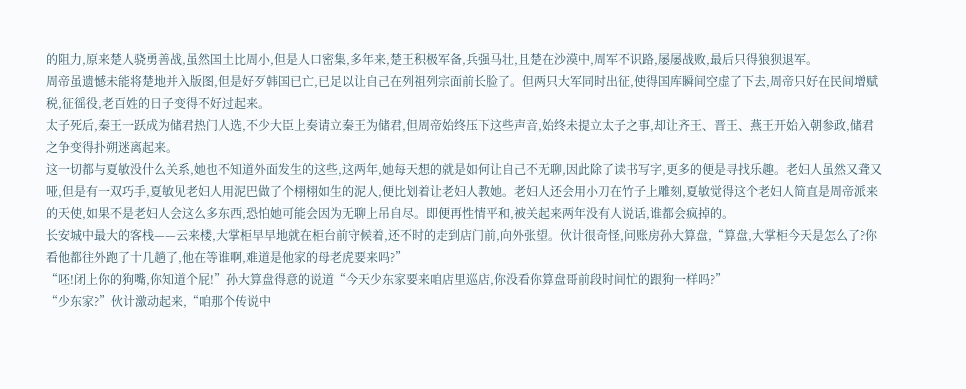的阻力,原来楚人骁勇善战,虽然国土比周小,但是人口密集,多年来,楚王积极军备,兵强马壮,且楚在沙漠中,周军不识路,屡屡战败,最后只得狼狈退军。
周帝虽遗憾未能将楚地并入版图,但是好歹韩国已亡,已足以让自己在列祖列宗面前长脸了。但两只大军同时出征,使得国库瞬间空虚了下去,周帝只好在民间增赋税,征徭役,老百姓的日子变得不好过起来。
太子死后,秦王一跃成为储君热门人选,不少大臣上奏请立秦王为储君,但周帝始终压下这些声音,始终未提立太子之事,却让齐王、晋王、燕王开始入朝参政,储君之争变得扑朔迷离起来。
这一切都与夏敏没什么关系,她也不知道外面发生的这些,这两年,她每天想的就是如何让自己不无聊,因此除了读书写字,更多的便是寻找乐趣。老妇人虽然又聋又哑,但是有一双巧手,夏敏见老妇人用泥巴做了个栩栩如生的泥人,便比划着让老妇人教她。老妇人还会用小刀在竹子上雕刻,夏敏觉得这个老妇人简直是周帝派来的天使,如果不是老妇人会这么多东西,恐怕她可能会因为无聊上吊自尽。即便再性情平和,被关起来两年没有人说话,谁都会疯掉的。
长安城中最大的客栈——云来楼,大掌柜早早地就在柜台前守候着,还不时的走到店门前,向外张望。伙计很奇怪,问账房孙大算盘,“算盘,大掌柜今天是怎么了?你看他都往外跑了十几趟了,他在等谁啊,难道是他家的母老虎要来吗?”
“呸!闭上你的狗嘴,你知道个屁!”孙大算盘得意的说道“今天少东家要来咱店里巡店,你没看你算盘哥前段时间忙的跟狗一样吗?”
“少东家?”伙计激动起来,“咱那个传说中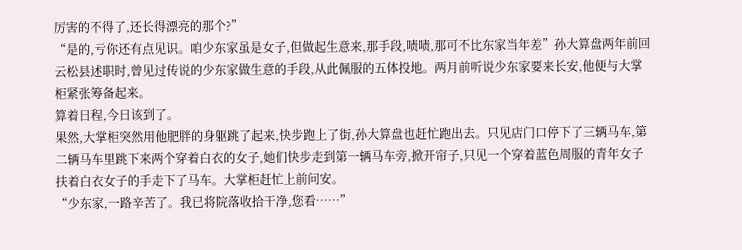厉害的不得了,还长得漂亮的那个?”
“是的,亏你还有点见识。咱少东家虽是女子,但做起生意来,那手段,啧啧,那可不比东家当年差”孙大算盘两年前回云松县述职时,曾见过传说的少东家做生意的手段,从此佩服的五体投地。两月前听说少东家要来长安,他便与大掌柜紧张筹备起来。
算着日程,今日该到了。
果然,大掌柜突然用他肥胖的身躯跳了起来,快步跑上了街,孙大算盘也赶忙跑出去。只见店门口停下了三辆马车,第二辆马车里跳下来两个穿着白衣的女子,她们快步走到第一辆马车旁,掀开帘子,只见一个穿着蓝色周服的青年女子扶着白衣女子的手走下了马车。大掌柜赶忙上前问安。
“少东家,一路辛苦了。我已将院落收拾干净,您看……”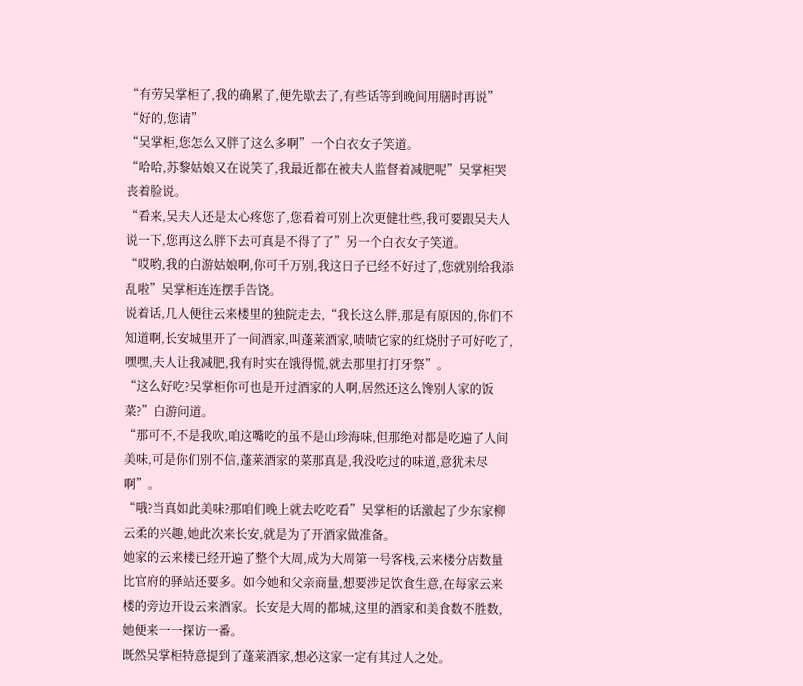“有劳吴掌柜了,我的确累了,便先歇去了,有些话等到晚间用膳时再说”
“好的,您请”
“吴掌柜,您怎么又胖了这么多啊”一个白衣女子笑道。
“哈哈,苏黎姑娘又在说笑了,我最近都在被夫人监督着减肥呢”吴掌柜哭丧着脸说。
“看来,吴夫人还是太心疼您了,您看着可别上次更健壮些,我可要跟吴夫人说一下,您再这么胖下去可真是不得了了”另一个白衣女子笑道。
“哎哟,我的白游姑娘啊,你可千万别,我这日子已经不好过了,您就别给我添乱啦”吴掌柜连连摆手告饶。
说着话,几人便往云来楼里的独院走去,“我长这么胖,那是有原因的,你们不知道啊,长安城里开了一间酒家,叫蓬莱酒家,啧啧它家的红烧肘子可好吃了,嘿嘿,夫人让我减肥,我有时实在饿得慌,就去那里打打牙祭”。
“这么好吃?吴掌柜你可也是开过酒家的人啊,居然还这么馋别人家的饭菜?”白游问道。
“那可不,不是我吹,咱这嘴吃的虽不是山珍海味,但那绝对都是吃遍了人间美味,可是你们别不信,蓬莱酒家的菜那真是,我没吃过的味道,意犹未尽啊”。
“哦?当真如此美味?那咱们晚上就去吃吃看”吴掌柜的话激起了少东家柳云柔的兴趣,她此次来长安,就是为了开酒家做准备。
她家的云来楼已经开遍了整个大周,成为大周第一号客栈,云来楼分店数量比官府的驿站还要多。如今她和父亲商量,想要涉足饮食生意,在每家云来楼的旁边开设云来酒家。长安是大周的都城,这里的酒家和美食数不胜数,她便来一一探访一番。
既然吴掌柜特意提到了蓬莱酒家,想必这家一定有其过人之处。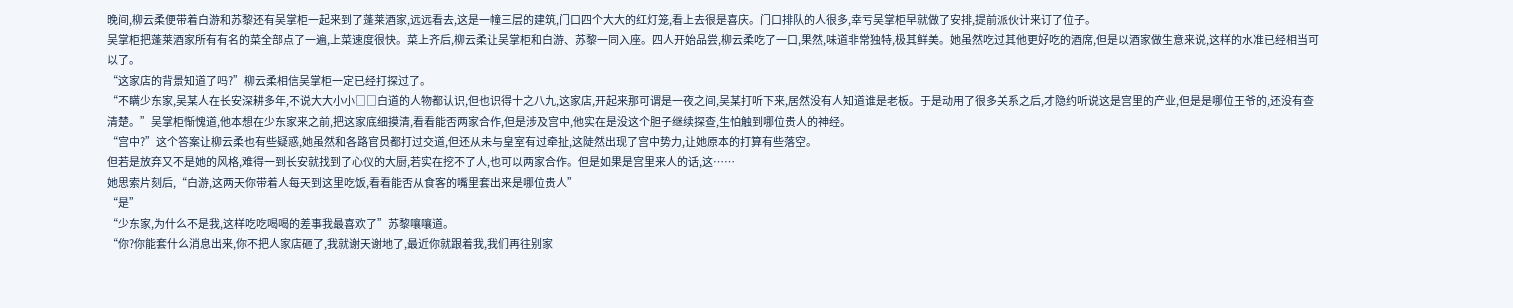晚间,柳云柔便带着白游和苏黎还有吴掌柜一起来到了蓬莱酒家,远远看去,这是一幢三层的建筑,门口四个大大的红灯笼,看上去很是喜庆。门口排队的人很多,幸亏吴掌柜早就做了安排,提前派伙计来订了位子。
吴掌柜把蓬莱酒家所有有名的菜全部点了一遍,上菜速度很快。菜上齐后,柳云柔让吴掌柜和白游、苏黎一同入座。四人开始品尝,柳云柔吃了一口,果然,味道非常独特,极其鲜美。她虽然吃过其他更好吃的酒席,但是以酒家做生意来说,这样的水准已经相当可以了。
“这家店的背景知道了吗?”柳云柔相信吴掌柜一定已经打探过了。
“不瞒少东家,吴某人在长安深耕多年,不说大大小小□□白道的人物都认识,但也识得十之八九,这家店,开起来那可谓是一夜之间,吴某打听下来,居然没有人知道谁是老板。于是动用了很多关系之后,才隐约听说这是宫里的产业,但是是哪位王爷的,还没有查清楚。”吴掌柜惭愧道,他本想在少东家来之前,把这家底细摸清,看看能否两家合作,但是涉及宫中,他实在是没这个胆子继续探查,生怕触到哪位贵人的神经。
“宫中?”这个答案让柳云柔也有些疑惑,她虽然和各路官员都打过交道,但还从未与皇室有过牵扯,这陡然出现了宫中势力,让她原本的打算有些落空。
但若是放弃又不是她的风格,难得一到长安就找到了心仪的大厨,若实在挖不了人,也可以两家合作。但是如果是宫里来人的话,这……
她思索片刻后,“白游,这两天你带着人每天到这里吃饭,看看能否从食客的嘴里套出来是哪位贵人”
“是”
“少东家,为什么不是我,这样吃吃喝喝的差事我最喜欢了”苏黎嚷嚷道。
“你?你能套什么消息出来,你不把人家店砸了,我就谢天谢地了,最近你就跟着我,我们再往别家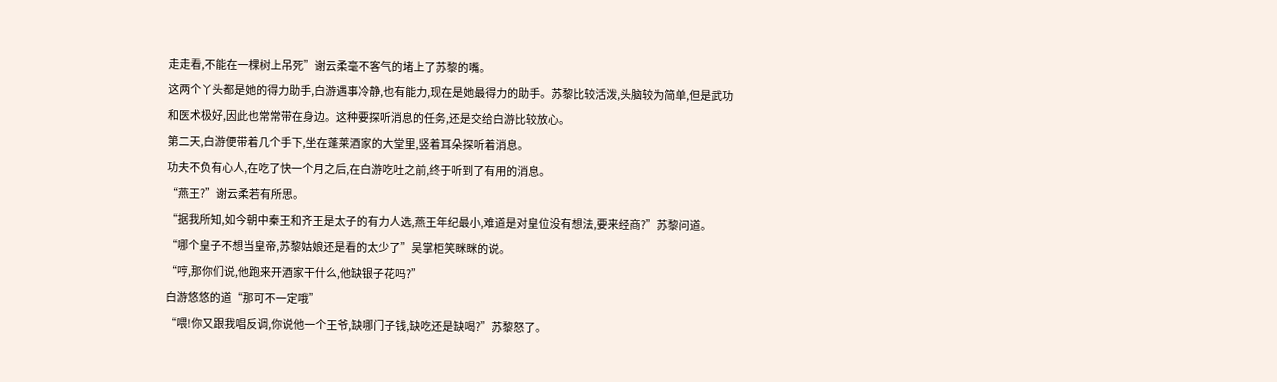走走看,不能在一棵树上吊死”谢云柔毫不客气的堵上了苏黎的嘴。
这两个丫头都是她的得力助手,白游遇事冷静,也有能力,现在是她最得力的助手。苏黎比较活泼,头脑较为简单,但是武功和医术极好,因此也常常带在身边。这种要探听消息的任务,还是交给白游比较放心。
第二天,白游便带着几个手下,坐在蓬莱酒家的大堂里,竖着耳朵探听着消息。
功夫不负有心人,在吃了快一个月之后,在白游吃吐之前,终于听到了有用的消息。
“燕王?”谢云柔若有所思。
“据我所知,如今朝中秦王和齐王是太子的有力人选,燕王年纪最小,难道是对皇位没有想法,要来经商?”苏黎问道。
“哪个皇子不想当皇帝,苏黎姑娘还是看的太少了”吴掌柜笑眯眯的说。
“哼,那你们说,他跑来开酒家干什么,他缺银子花吗?”
白游悠悠的道“那可不一定哦”
“喂!你又跟我唱反调,你说他一个王爷,缺哪门子钱,缺吃还是缺喝?”苏黎怒了。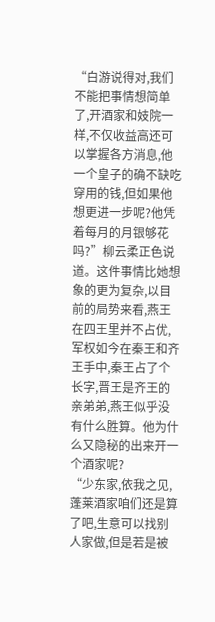“白游说得对,我们不能把事情想简单了,开酒家和妓院一样,不仅收益高还可以掌握各方消息,他一个皇子的确不缺吃穿用的钱,但如果他想更进一步呢?他凭着每月的月银够花吗?”柳云柔正色说道。这件事情比她想象的更为复杂,以目前的局势来看,燕王在四王里并不占优,军权如今在秦王和齐王手中,秦王占了个长字,晋王是齐王的亲弟弟,燕王似乎没有什么胜算。他为什么又隐秘的出来开一个酒家呢?
“少东家,依我之见,蓬莱酒家咱们还是算了吧,生意可以找别人家做,但是若是被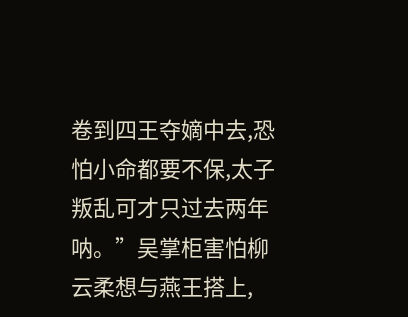卷到四王夺嫡中去,恐怕小命都要不保,太子叛乱可才只过去两年呐。”吴掌柜害怕柳云柔想与燕王搭上,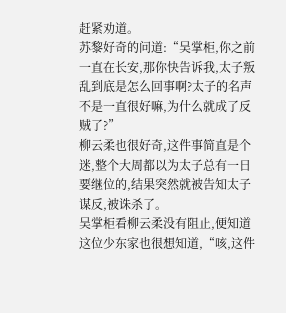赶紧劝道。
苏黎好奇的问道:“吴掌柜,你之前一直在长安,那你快告诉我,太子叛乱到底是怎么回事啊?太子的名声不是一直很好嘛,为什么就成了反贼了?”
柳云柔也很好奇,这件事简直是个迷,整个大周都以为太子总有一日要继位的,结果突然就被告知太子谋反,被诛杀了。
吴掌柜看柳云柔没有阻止,便知道这位少东家也很想知道,“咳,这件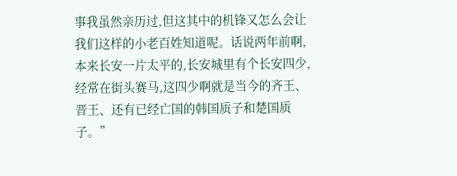事我虽然亲历过,但这其中的机锋又怎么会让我们这样的小老百姓知道呢。话说两年前啊,本来长安一片太平的,长安城里有个长安四少,经常在街头赛马,这四少啊就是当今的齐王、晋王、还有已经亡国的韩国质子和楚国质子。”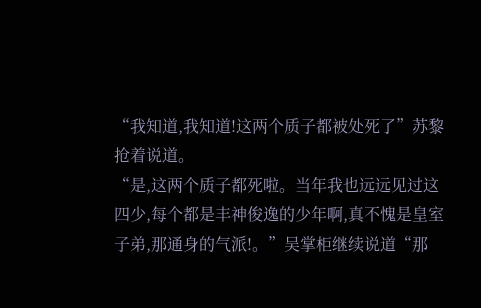“我知道,我知道!这两个质子都被处死了”苏黎抢着说道。
“是,这两个质子都死啦。当年我也远远见过这四少,每个都是丰神俊逸的少年啊,真不愧是皇室子弟,那通身的气派!。”吴掌柜继续说道“那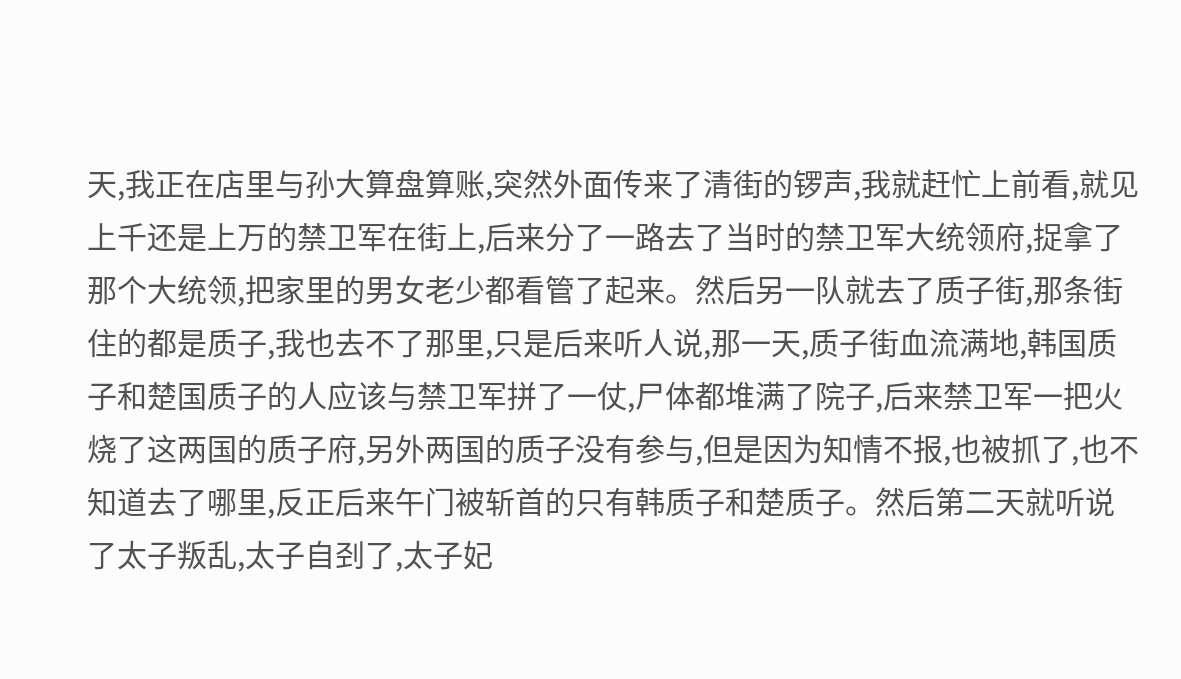天,我正在店里与孙大算盘算账,突然外面传来了清街的锣声,我就赶忙上前看,就见上千还是上万的禁卫军在街上,后来分了一路去了当时的禁卫军大统领府,捉拿了那个大统领,把家里的男女老少都看管了起来。然后另一队就去了质子街,那条街住的都是质子,我也去不了那里,只是后来听人说,那一天,质子街血流满地,韩国质子和楚国质子的人应该与禁卫军拼了一仗,尸体都堆满了院子,后来禁卫军一把火烧了这两国的质子府,另外两国的质子没有参与,但是因为知情不报,也被抓了,也不知道去了哪里,反正后来午门被斩首的只有韩质子和楚质子。然后第二天就听说了太子叛乱,太子自刭了,太子妃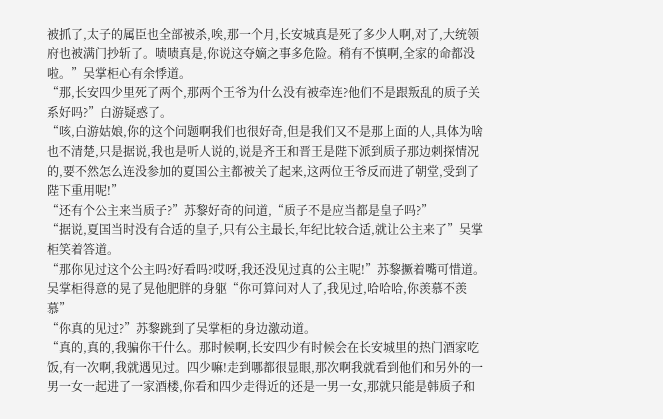被抓了,太子的属臣也全部被杀,唉,那一个月,长安城真是死了多少人啊,对了,大统领府也被满门抄斩了。啧啧真是,你说这夺嫡之事多危险。稍有不慎啊,全家的命都没啦。”吴掌柜心有余悸道。
“那,长安四少里死了两个,那两个王爷为什么没有被牵连?他们不是跟叛乱的质子关系好吗?”白游疑惑了。
“咳,白游姑娘,你的这个问题啊我们也很好奇,但是我们又不是那上面的人,具体为啥也不清楚,只是据说,我也是听人说的,说是齐王和晋王是陛下派到质子那边刺探情况的,要不然怎么连没参加的夏国公主都被关了起来,这两位王爷反而进了朝堂,受到了陛下重用呢!”
“还有个公主来当质子?”苏黎好奇的问道,“质子不是应当都是皇子吗?”
“据说,夏国当时没有合适的皇子,只有公主最长,年纪比较合适,就让公主来了”吴掌柜笑着答道。
“那你见过这个公主吗?好看吗?哎呀,我还没见过真的公主呢!”苏黎撅着嘴可惜道。
吴掌柜得意的晃了晃他肥胖的身躯“你可算问对人了,我见过,哈哈哈,你羡慕不羡慕”
“你真的见过?”苏黎跳到了吴掌柜的身边激动道。
“真的,真的,我骗你干什么。那时候啊,长安四少有时候会在长安城里的热门酒家吃饭,有一次啊,我就遇见过。四少嘛!走到哪都很显眼,那次啊我就看到他们和另外的一男一女一起进了一家酒楼,你看和四少走得近的还是一男一女,那就只能是韩质子和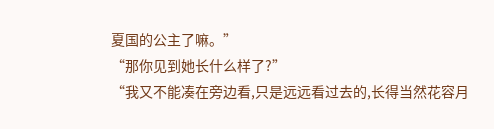夏国的公主了嘛。”
“那你见到她长什么样了?”
“我又不能凑在旁边看,只是远远看过去的,长得当然花容月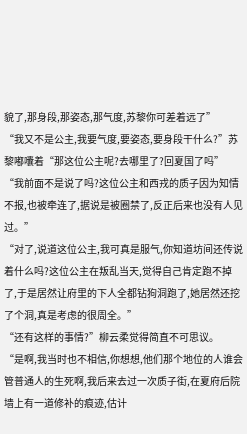貌了,那身段,那姿态,那气度,苏黎你可差着远了”
“我又不是公主,我要气度,要姿态,要身段干什么?”苏黎嘟囔着“那这位公主呢?去哪里了?回夏国了吗”
“我前面不是说了吗?这位公主和西戎的质子因为知情不报,也被牵连了,据说是被圈禁了,反正后来也没有人见过。”
“对了,说道这位公主,我可真是服气,你知道坊间还传说着什么吗?这位公主在叛乱当天,觉得自己肯定跑不掉了,于是居然让府里的下人全都钻狗洞跑了,她居然还挖了个洞,真是考虑的很周全。”
“还有这样的事情?”柳云柔觉得简直不可思议。
“是啊,我当时也不相信,你想想,他们那个地位的人谁会管普通人的生死啊,我后来去过一次质子街,在夏府后院墙上有一道修补的痕迹,估计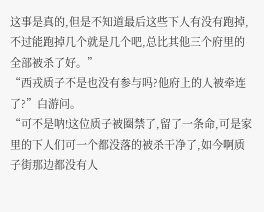这事是真的,但是不知道最后这些下人有没有跑掉,不过能跑掉几个就是几个吧,总比其他三个府里的全部被杀了好。”
“西戎质子不是也没有参与吗?他府上的人被牵连了?”白游问。
“可不是呐!这位质子被圈禁了,留了一条命,可是家里的下人们可一个都没落的被杀干净了,如今啊质子街那边都没有人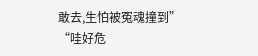敢去,生怕被冤魂撞到”
“哇好危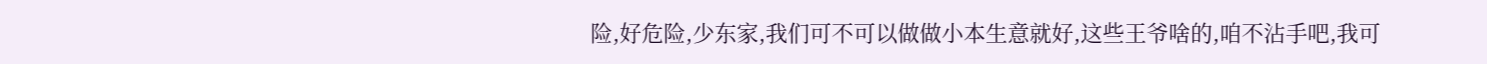险,好危险,少东家,我们可不可以做做小本生意就好,这些王爷啥的,咱不沾手吧,我可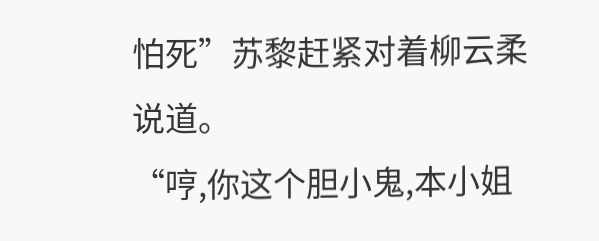怕死”苏黎赶紧对着柳云柔说道。
“哼,你这个胆小鬼,本小姐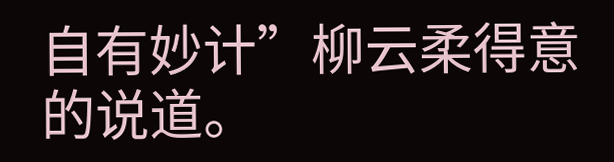自有妙计”柳云柔得意的说道。